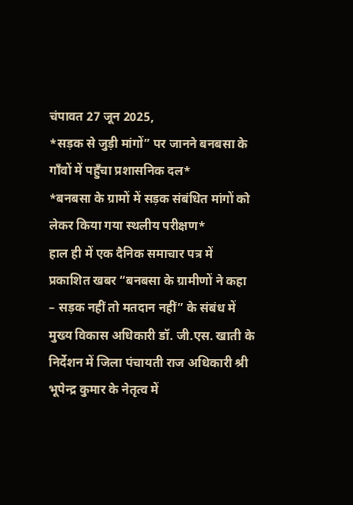चंपावत 27 जून 2025,
*सड़क से जुड़ी मांगों” पर जानने बनबसा के गाँवों में पहुँचा प्रशासनिक दल*
*बनबसा के ग्रामों में सड़क संबंधित मांगों को लेकर किया गया स्थलीय परीक्षण*
हाल ही में एक दैनिक समाचार पत्र में प्रकाशित खबर “बनबसा के ग्रामीणों ने कहा – सड़क नहीं तो मतदान नहीं” के संबंध में मुख्य विकास अधिकारी डॉ. जी.एस. खाती के निर्देशन में जिला पंचायती राज अधिकारी श्री भूपेन्द्र कुमार के नेतृत्व में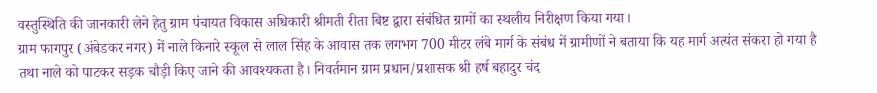वस्तुस्थिति की जानकारी लेने हेतु ग्राम पंचायत विकास अधिकारी श्रीमती रीता बिष्ट द्वारा संबंधित ग्रामों का स्थलीय निरीक्षण किया गया।
ग्राम फागपुर (अंबेडकर नगर) में नाले किनारे स्कूल से लाल सिंह के आवास तक लगभग 700 मीटर लंबे मार्ग के संबंध में ग्रामीणों ने बताया कि यह मार्ग अत्यंत संकरा हो गया है तथा नाले को पाटकर सड़क चौड़ी किए जाने की आवश्यकता है। निवर्तमान ग्राम प्रधान/प्रशासक श्री हर्ष बहादुर चंद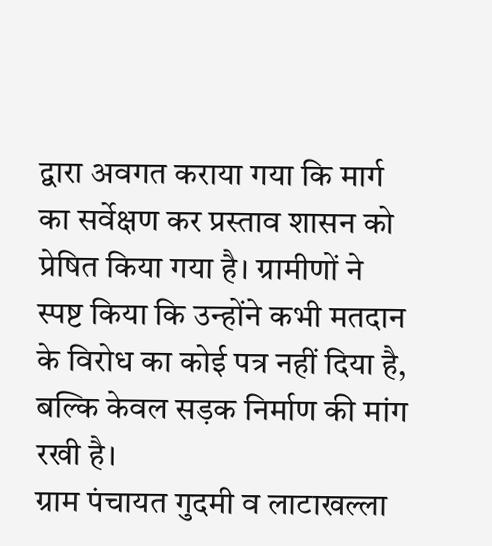द्वारा अवगत कराया गया कि मार्ग का सर्वेक्षण कर प्रस्ताव शासन को प्रेषित किया गया है। ग्रामीणों ने स्पष्ट किया कि उन्होंने कभी मतदान के विरोध का कोई पत्र नहीं दिया है, बल्कि केवल सड़क निर्माण की मांग रखी है।
ग्राम पंचायत गुदमी व लाटाखल्ला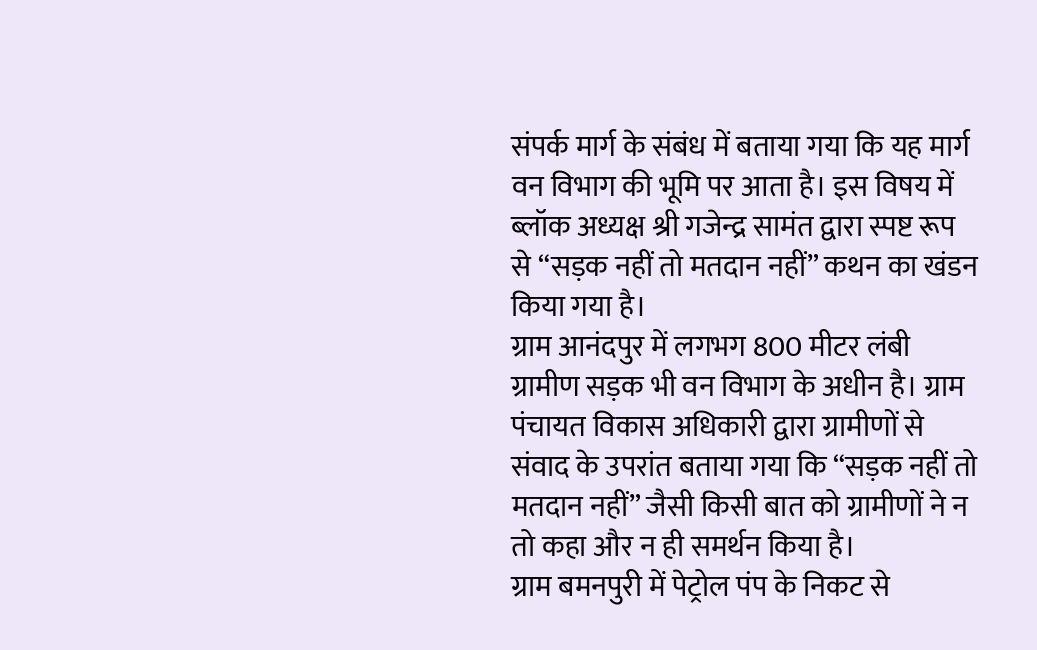संपर्क मार्ग के संबंध में बताया गया कि यह मार्ग वन विभाग की भूमि पर आता है। इस विषय में ब्लॉक अध्यक्ष श्री गजेन्द्र सामंत द्वारा स्पष्ट रूप से “सड़क नहीं तो मतदान नहीं” कथन का खंडन किया गया है।
ग्राम आनंदपुर में लगभग 800 मीटर लंबी ग्रामीण सड़क भी वन विभाग के अधीन है। ग्राम पंचायत विकास अधिकारी द्वारा ग्रामीणों से संवाद के उपरांत बताया गया कि “सड़क नहीं तो मतदान नहीं” जैसी किसी बात को ग्रामीणों ने न तो कहा और न ही समर्थन किया है।
ग्राम बमनपुरी में पेट्रोल पंप के निकट से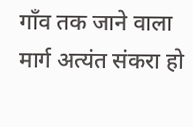गाँव तक जाने वाला मार्ग अत्यंत संकरा हो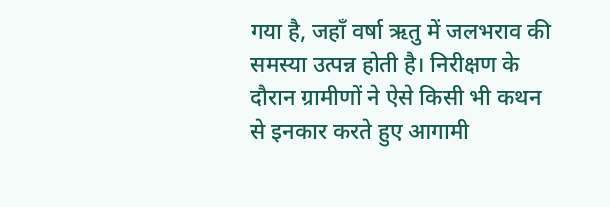गया है, जहाँ वर्षा ऋतु में जलभराव की समस्या उत्पन्न होती है। निरीक्षण के दौरान ग्रामीणों ने ऐसे किसी भी कथन से इनकार करते हुए आगामी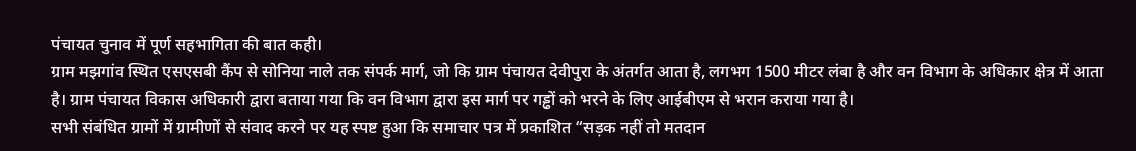पंचायत चुनाव में पूर्ण सहभागिता की बात कही।
ग्राम मझगांव स्थित एसएसबी कैंप से सोनिया नाले तक संपर्क मार्ग, जो कि ग्राम पंचायत देवीपुरा के अंतर्गत आता है, लगभग 1500 मीटर लंबा है और वन विभाग के अधिकार क्षेत्र में आता है। ग्राम पंचायत विकास अधिकारी द्वारा बताया गया कि वन विभाग द्वारा इस मार्ग पर गड्ढों को भरने के लिए आईबीएम से भरान कराया गया है।
सभी संबंधित ग्रामों में ग्रामीणों से संवाद करने पर यह स्पष्ट हुआ कि समाचार पत्र में प्रकाशित “सड़क नहीं तो मतदान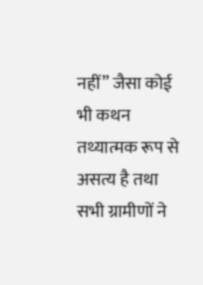नहीं” जैसा कोई भी कथन तथ्यात्मक रूप से असत्य है तथा सभी ग्रामीणों ने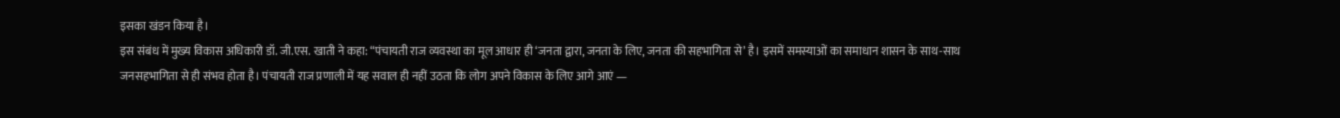इसका खंडन किया है।
इस संबंध में मुख्य विकास अधिकारी डॉ. जी.एस. खाती ने कहा: “पंचायती राज व्यवस्था का मूल आधार ही ‘जनता द्वारा, जनता के लिए, जनता की सहभागिता से’ है। इसमें समस्याओं का समाधान शासन के साथ-साथ जनसहभागिता से ही संभव होता है। पंचायती राज प्रणाली में यह सवाल ही नहीं उठता कि लोग अपने विकास के लिए आगे आएं —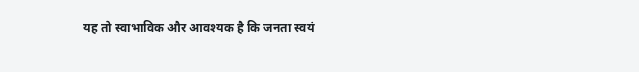यह तो स्वाभाविक और आवश्यक है कि जनता स्वयं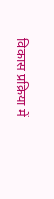विकास प्रक्रिया में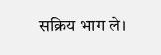सक्रिय भाग ले।